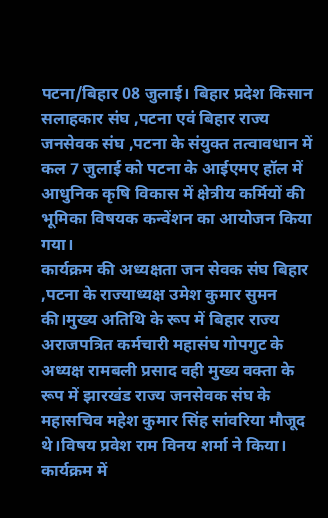पटना/बिहार 08 जुलाई। बिहार प्रदेश किसान सलाहकार संघ ,पटना एवं बिहार राज्य जनसेवक संघ ,पटना के संयुक्त तत्वावधान में कल 7 जुलाई को पटना के आईएमए हॉल में आधुनिक कृषि विकास में क्षेत्रीय कर्मियों की भूमिका विषयक कन्वेंशन का आयोजन किया गया।
कार्यक्रम की अध्यक्षता जन सेवक संघ बिहार ,पटना के राज्याध्यक्ष उमेश कुमार सुमन की।मुख्य अतिथि के रूप में बिहार राज्य अराजपत्रित कर्मचारी महासंघ गोपगुट के अध्यक्ष रामबली प्रसाद वही मुख्य वक्ता के रूप में झारखंड राज्य जनसेवक संघ के महासचिव महेश कुमार सिंह सांवरिया मौजूद थे।विषय प्रवेश राम विनय शर्मा ने किया।
कार्यक्रम में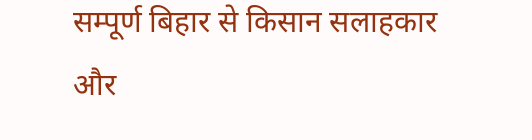सम्पूर्ण बिहार से किसान सलाहकार और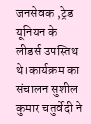जनसेवक ,ट्रेड यूनियन के लीडर्स उपस्तिथ थे।कार्यक्रम का संचालन सुशील कुमार चतुर्वेदी ने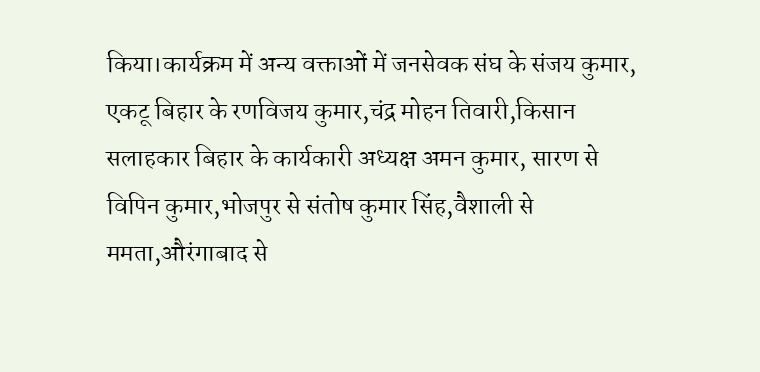किया।कार्यक्रम में अन्य वक्ताओं में जनसेवक संघ के संजय कुमार, एकटू बिहार के रणविजय कुमार,चंद्र मोहन तिवारी,किसान सलाहकार बिहार के कार्यकारी अध्यक्ष अमन कुमार, सारण से विपिन कुमार,भोजपुर से संतोष कुमार सिंह,वैशाली से ममता,औरंगाबाद से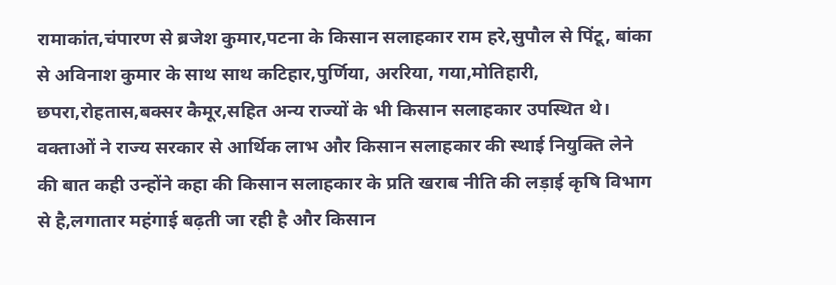रामाकांत,चंपारण से ब्रजेश कुमार,पटना के किसान सलाहकार राम हरे,सुपौल से पिंटू, बांका से अविनाश कुमार के साथ साथ कटिहार,पुर्णिया, अररिया, गया,मोतिहारी, छपरा,रोहतास,बक्सर कैमूर,सहित अन्य राज्यों के भी किसान सलाहकार उपस्थित थे।
वक्ताओं ने राज्य सरकार से आर्थिक लाभ और किसान सलाहकार की स्थाई नियुक्ति लेने की बात कही उन्होंने कहा की किसान सलाहकार के प्रति खराब नीति की लड़ाई कृषि विभाग से है,लगातार महंगाई बढ़ती जा रही है और किसान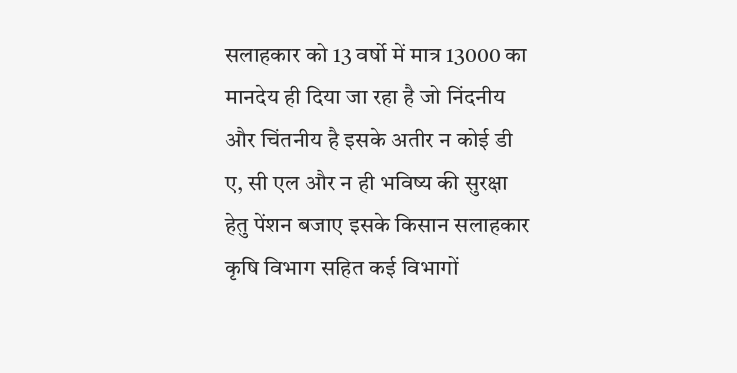सलाहकार को 13 वर्षो में मात्र 13000 का मानदेय ही दिया जा रहा है जो निंदनीय और चिंतनीय है इसके अतीर न कोई डी ए, सी एल और न ही भविष्य की सुरक्षा हेतु पेंशन बजाए इसके किसान सलाहकार कृषि विभाग सहित कई विभागों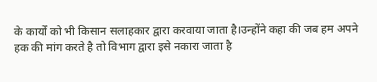के कार्यों को भी किसान सलाहकार द्वारा करवाया जाता है।उन्होंने कहा की जब हम अपने हक की मांग करते है तो विभाग द्वारा इसे नकारा जाता है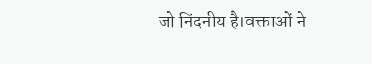जो निंदनीय है।वक्ताओं ने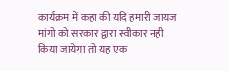कार्यक्रम में कहा की यदि हमारी जायज मांगो को सरकार द्वारा स्वीकार नही किया जायेगा तो यह एक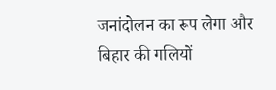जनांदोलन का रूप लेगा और बिहार की गलियों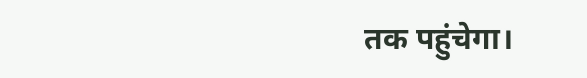तक पहुंचेगा।